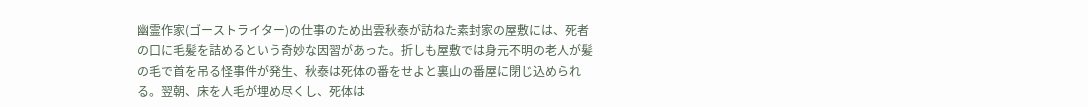幽霊作家(ゴーストライター)の仕事のため出雲秋泰が訪ねた素封家の屋敷には、死者の口に毛髪を詰めるという奇妙な因習があった。折しも屋敷では身元不明の老人が髪の毛で首を吊る怪事件が発生、秋泰は死体の番をせよと裏山の番屋に閉じ込められる。翌朝、床を人毛が埋め尽くし、死体は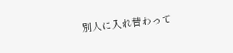別人に入れ替わって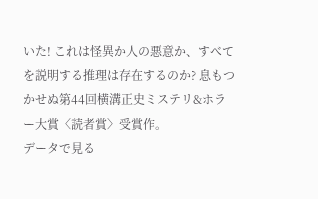いた! これは怪異か人の悪意か、すべてを説明する推理は存在するのか? 息もつかせぬ第44回横溝正史ミステリ&ホラー大賞〈読者賞〉受賞作。
データで見る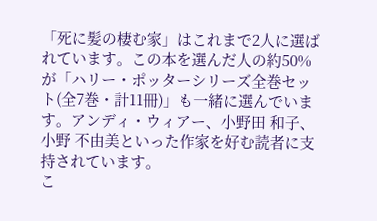「死に髪の棲む家」はこれまで2人に選ばれています。この本を選んだ人の約50%が「ハリー・ポッターシリーズ全巻セット(全7巻・計11冊)」も一緒に選んでいます。アンディ・ウィアー、小野田 和子、小野 不由美といった作家を好む読者に支持されています。
こ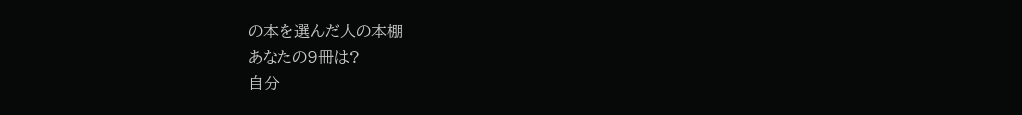の本を選んだ人の本棚
あなたの9冊は?
自分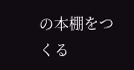の本棚をつくる